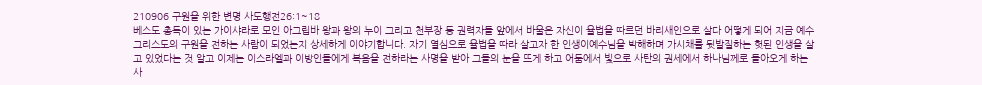210906 구원을 위한 변명 사도행전26:1~18
베스도 총독이 있는 가이샤라로 모인 아그립바 왕과 왕의 누이 그리고 천부장 등 권력자들 앞에서 바울은 자신이 율법을 따르던 바리새인으로 살다 어떻게 되어 지금 예수 그리스도의 구원을 전하는 사람이 되었는지 상세하게 이야기합니다. 자기 열심으로 율법을 따라 살고자 한 인생이예수님을 박해하며 가시채를 뒷발질하는 헛된 인생을 살고 있었다는 것 알고 이제는 이스라엘과 이방인들에게 복음을 전하라는 사명을 받아 그들의 눈을 뜨게 하고 어둠에서 빛으로 사탄의 권세에서 하나님께로 돌아오게 하는 사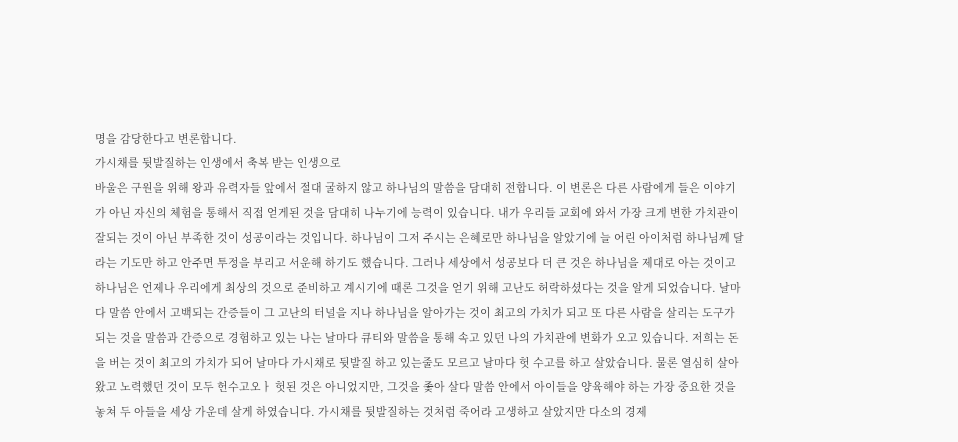명을 감당한다고 변론합니다.
가시채를 뒷발질하는 인생에서 축복 받는 인생으로
바울은 구원을 위해 왕과 유력자들 앞에서 절대 굴하지 않고 하나님의 말씀을 담대히 전합니다. 이 변론은 다른 사람에게 들은 이야기가 아닌 자신의 체험을 통해서 직접 얻게된 것을 담대히 나누기에 능력이 있습니다. 내가 우리들 교회에 와서 가장 크게 변한 가치관이 잘되는 것이 아닌 부족한 것이 성공이라는 것입니다. 하나님이 그저 주시는 은혜로만 하나님을 알았기에 늘 어린 아이처럼 하나님께 달라는 기도만 하고 안주면 투정을 부리고 서운해 하기도 했습니다. 그러나 세상에서 성공보다 더 큰 것은 하나님을 제대로 아는 것이고 하나님은 언제나 우리에게 최상의 것으로 준비하고 계시기에 때론 그것을 얻기 위해 고난도 허락하셨다는 것을 알게 되었습니다. 날마다 말씀 안에서 고백되는 간증들이 그 고난의 터널을 지나 하나님을 알아가는 것이 최고의 가치가 되고 또 다른 사람을 살리는 도구가 되는 것을 말씀과 간증으로 경험하고 있는 나는 날마다 큐티와 말씀을 통해 속고 있던 나의 가치관에 변화가 오고 있습니다. 저희는 돈을 버는 것이 최고의 가치가 되어 날마다 가시채로 뒷발질 하고 있는줄도 모르고 날마다 헛 수고를 하고 살았습니다. 물론 열심히 살아왔고 노력했던 것이 모두 헌수고오ㅏ 헛된 것은 아니었지만, 그것을 좇아 살다 말씀 안에서 아이들을 양육해야 하는 가장 중요한 것을 놓쳐 두 아들을 세상 가운데 살게 하였습니다. 가시채를 뒷발질하는 것처럼 죽어라 고생하고 살았지만 다소의 경제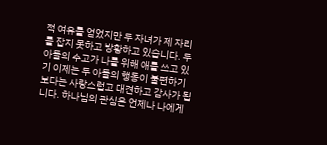적 여유를 얻었지만 두 자녀가 제 자리를 잡지 못하고 방황하고 있습니다. 두 아들의 수고가 나를 위해 애를 쓰고 있기 이제는 두 아들의 행동이 불편하기 보다는 사랑스럽고 대견하고 감사가 됩니다. 하나님의 관심은 언제나 나에게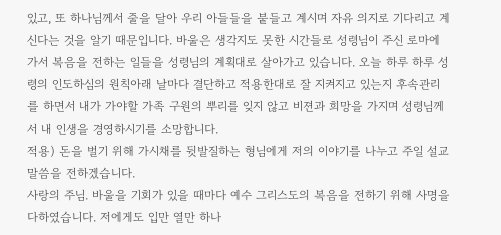있고, 또 하나님께서 줄을 달아 우리 아들들을 붙들고 계시며 자유 의지로 기다리고 계신다는 것을 알기 때문입니다. 바울은 생각지도 못한 시간들로 성령님이 주신 로마에 가서 복음을 전하는 일들을 성령님의 계획대로 살아가고 있습니다. 오늘 하루 하루 성령의 인도하심의 원칙아래 날마다 결단하고 적용한대로 잘 지켜지고 있는지 후속관리를 하면서 내가 가야할 가족 구원의 뿌리를 잊지 않고 비젼과 희망을 가지며 성령님께서 내 인생을 경영하시기를 소망합니다.
적용) 돈을 벌기 위해 가시채를 뒷발질하는 형님에게 저의 이야기를 나누고 주일 설교 말씀을 전하겠습니다.
사랑의 주님. 바울을 기회가 있을 때마다 예수 그리스도의 복음을 전하기 위해 사명을 다하였습니다. 저에게도 입만 열만 하나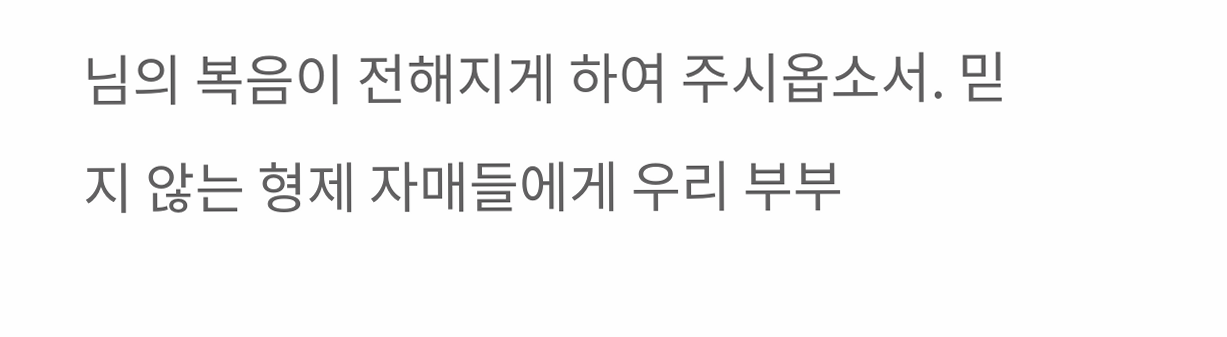님의 복음이 전해지게 하여 주시옵소서. 믿지 않는 형제 자매들에게 우리 부부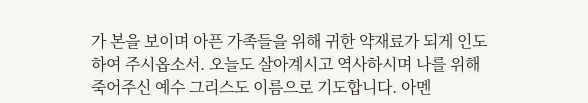가 본을 보이며 아픈 가족들을 위해 귀한 약재료가 되게 인도하여 주시옵소서. 오늘도 살아계시고 역사하시며 나를 위해 죽어주신 예수 그리스도 이름으로 기도합니다. 아멘